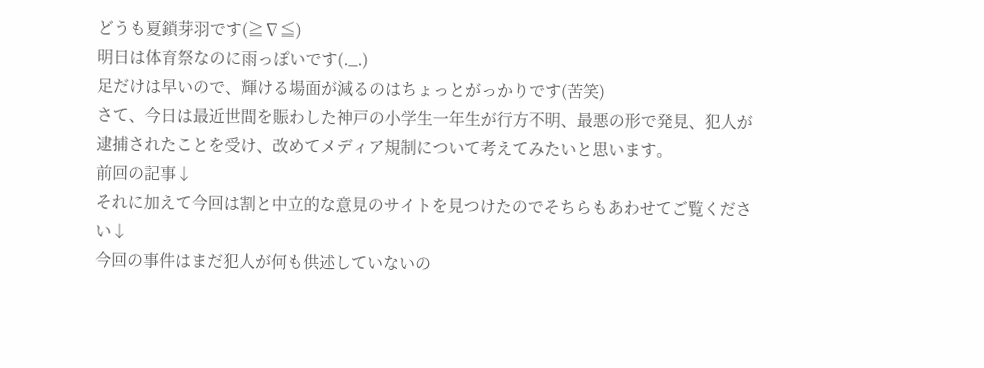どうも夏鎖芽羽です(≧∇≦)
明日は体育祭なのに雨っぽいです(._.)
足だけは早いので、輝ける場面が減るのはちょっとがっかりです(苦笑)
さて、今日は最近世間を賑わした神戸の小学生一年生が行方不明、最悪の形で発見、犯人が逮捕されたことを受け、改めてメディア規制について考えてみたいと思います。
前回の記事↓
それに加えて今回は割と中立的な意見のサイトを見つけたのでそちらもあわせてご覧ください↓
今回の事件はまだ犯人が何も供述していないの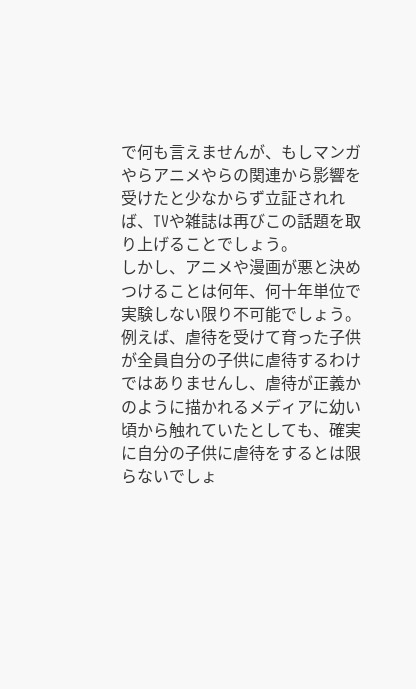で何も言えませんが、もしマンガやらアニメやらの関連から影響を受けたと少なからず立証されれば、TVや雑誌は再びこの話題を取り上げることでしょう。
しかし、アニメや漫画が悪と決めつけることは何年、何十年単位で実験しない限り不可能でしょう。
例えば、虐待を受けて育った子供が全員自分の子供に虐待するわけではありませんし、虐待が正義かのように描かれるメディアに幼い頃から触れていたとしても、確実に自分の子供に虐待をするとは限らないでしょ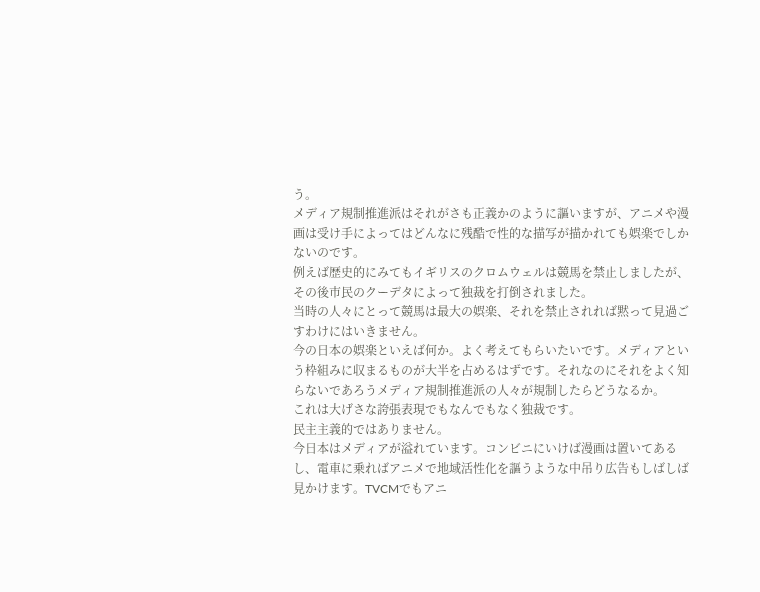う。
メディア規制推進派はそれがさも正義かのように謳いますが、アニメや漫画は受け手によってはどんなに残酷で性的な描写が描かれても娯楽でしかないのです。
例えば歴史的にみてもイギリスのクロムウェルは競馬を禁止しましたが、その後市民のクーデタによって独裁を打倒されました。
当時の人々にとって競馬は最大の娯楽、それを禁止されれば黙って見過ごすわけにはいきません。
今の日本の娯楽といえば何か。よく考えてもらいたいです。メディアという枠組みに収まるものが大半を占めるはずです。それなのにそれをよく知らないであろうメディア規制推進派の人々が規制したらどうなるか。
これは大げさな誇張表現でもなんでもなく独裁です。
民主主義的ではありません。
今日本はメディアが溢れています。コンビニにいけば漫画は置いてあるし、電車に乗ればアニメで地域活性化を謳うような中吊り広告もしばしば見かけます。TVCMでもアニ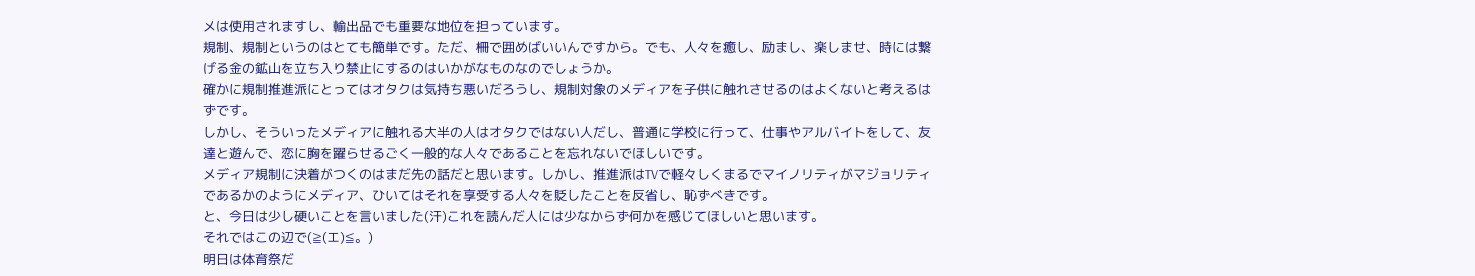メは使用されますし、輸出品でも重要な地位を担っています。
規制、規制というのはとても簡単です。ただ、柵で囲めばいいんですから。でも、人々を癒し、励まし、楽しませ、時には繋げる金の鉱山を立ち入り禁止にするのはいかがなものなのでしょうか。
確かに規制推進派にとってはオタクは気持ち悪いだろうし、規制対象のメディアを子供に触れさせるのはよくないと考えるはずです。
しかし、そういったメディアに触れる大半の人はオタクではない人だし、普通に学校に行って、仕事やアルバイトをして、友達と遊んで、恋に胸を躍らせるごく一般的な人々であることを忘れないでほしいです。
メディア規制に決着がつくのはまだ先の話だと思います。しかし、推進派はTVで軽々しくまるでマイノリティがマジョリティであるかのようにメディア、ひいてはそれを享受する人々を貶したことを反省し、恥ずべきです。
と、今日は少し硬いことを言いました(汗)これを読んだ人には少なからず何かを感じてほしいと思います。
それではこの辺で(≧(エ)≦。)
明日は体育祭だ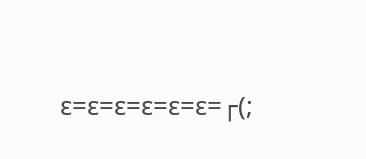ε=ε=ε=ε=ε=ε=┌(;